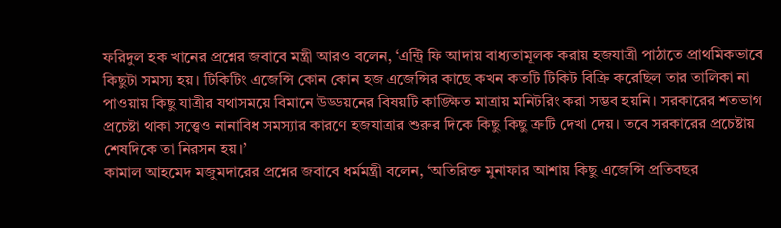ফরিদুল হক খানের প্রশ্নের জবাবে মন্ত্রী আরও বলেন, ‘এন্ট্রি ফি আদায় বাধ্যতামূলক করায় হজযাত্রী পাঠাতে প্রাথমিকভাবে কিছুটা সমস্য হয়। টিকিটিং এজেন্সি কোন কোন হজ এজেন্সির কাছে কখন কতটি টিকিট বিক্রি করেছিল তার তালিকা না পাওয়ায় কিছু যাত্রীর যথাসময়ে বিমানে উড্ডয়নের বিষয়টি কাঙ্ক্ষিত মাত্রায় মনিটরিং করা সম্ভব হয়নি। সরকারের শতভাগ প্রচেষ্টা থাকা সত্ত্বেও নানাবিধ সমস্যার কারণে হজযাত্রার শুরুর দিকে কিছু কিছু ত্রুটি দেখা দেয়। তবে সরকারের প্রচেষ্টায় শেষদিকে তা নিরসন হয়।’
কামাল আহমেদ মজুমদারের প্রশ্নের জবাবে ধর্মমন্ত্রী বলেন, ‘অতিরিক্ত মুনাফার আশায় কিছু এজেন্সি প্রতিবছর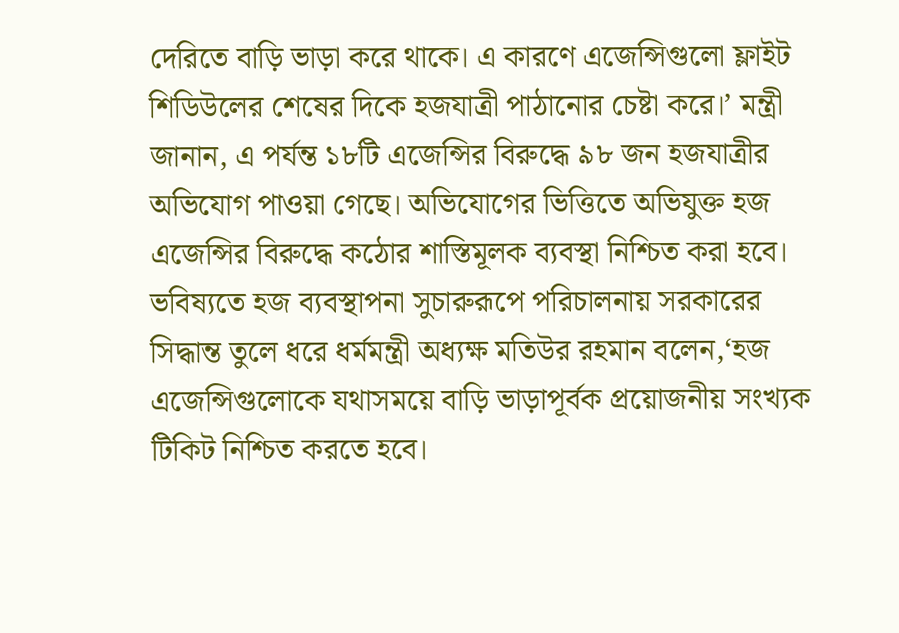দেরিতে বাড়ি ভাড়া করে থাকে। এ কারণে এজেন্সিগুলো ফ্লাইট শিডিউলের শেষের দিকে হজযাত্রী পাঠানোর চেষ্টা করে।’ মন্ত্রী জানান, এ পর্যন্ত ১৮টি এজেন্সির বিরুদ্ধে ৯৮ জন হজযাত্রীর অভিযোগ পাওয়া গেছে। অভিযোগের ভিত্তিতে অভিযুক্ত হজ এজেন্সির বিরুদ্ধে কঠোর শাস্তিমূলক ব্যবস্থা নিশ্চিত করা হবে।
ভবিষ্যতে হজ ব্যবস্থাপনা সুচারুরূপে পরিচালনায় সরকারের সিদ্ধান্ত তুলে ধরে ধর্মমন্ত্রী অধ্যক্ষ মতিউর রহমান বলেন,‘হজ এজেন্সিগুলোকে যথাসময়ে বাড়ি ভাড়াপূর্বক প্রয়োজনীয় সংখ্যক টিকিট নিশ্চিত করতে হবে।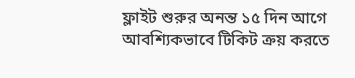ফ্লাইট শুরুর অনন্ত ১৫ দিন আগে আবশ্যিকভাবে টিকিট ক্রয় করতে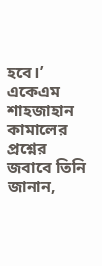হবে।’ একেএম শাহজাহান কামালের প্রশ্নের জবাবে তিনি জানান,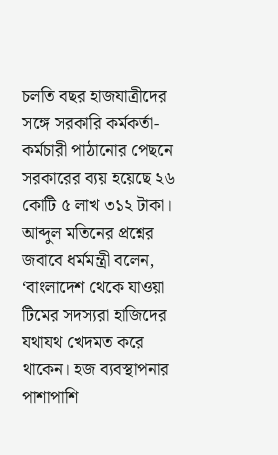চলতি বছর হাজযাত্রীদের সঙ্গে সরকারি কর্মকর্তা-কর্মচারী পাঠানোর পেছনে সরকারের ব্যয় হয়েছে ২৬ কোটি ৫ লাখ ৩১২ টাকা।
আব্দুল মতিনের প্রশ্নের জবাবে ধর্মমন্ত্রী বলেন, ‘বাংলাদেশ থেকে যাওয়া টিমের সদস্যরা হাজিদের যথাযথ খেদমত করে থাকেন। হজ ব্যবস্থাপনার পাশাপাশি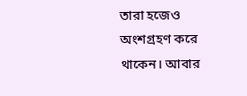তারা হজেও অংশগ্রহণ করে থাকেন। আবার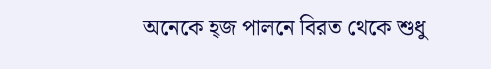অনেকে হ্জ পালনে বিরত থেকে শুধু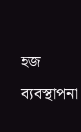হজ ব্যবস্থাপনা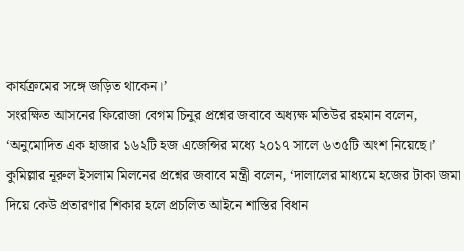কার্যক্রমের সঙ্গে জড়িত থাকেন।’
সংরক্ষিত আসনের ফিরোজা বেগম চিনুর প্রশ্নের জবাবে অধ্যক্ষ মতিউর রহমান বলেন, ‘অনুমোদিত এক হাজার ১৬২টি হজ এজেন্সির মধ্যে ২০১৭ সালে ৬৩৫টি অংশ নিয়েছে।’ কুমিল্লার নূরুল ইসলাম মিলনের প্রশ্নের জবাবে মন্ত্রী বলেন, ‘দালালের মাধ্যমে হজের টাকা জমা দিয়ে কেউ প্রতারণার শিকার হলে প্রচলিত আইনে শাস্তির বিধান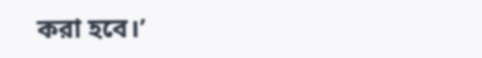করা হবে।’